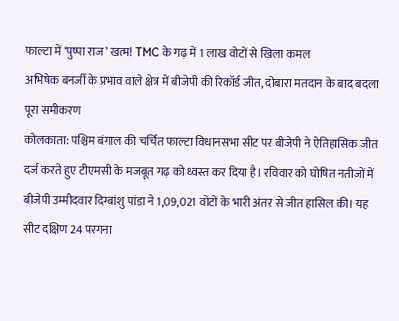फाल्टा में ‘पुष्पा राज’ खत्म! TMC के गढ़ में 1 लाख वोटों से खिला कमल
अभिषेक बनर्जी के प्रभाव वाले क्षेत्र में बीजेपी की रिकॉर्ड जीत, दोबारा मतदान के बाद बदला पूरा समीकरण
कोलकाता: पश्चिम बंगाल की चर्चित फाल्टा विधानसभा सीट पर बीजेपी ने ऐतिहासिक जीत दर्ज करते हुए टीएमसी के मजबूत गढ़ को ध्वस्त कर दिया है। रविवार को घोषित नतीजों में बीजेपी उम्मीदवार दिग्बांशु पांडा ने 1,09,021 वोटों के भारी अंतर से जीत हासिल की। यह सीट दक्षिण 24 परगना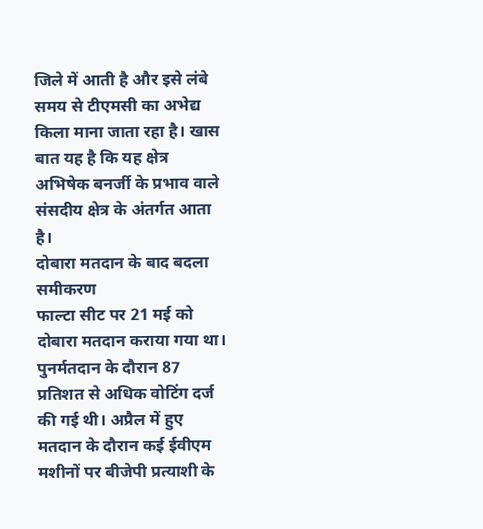जिले में आती है और इसे लंबे समय से टीएमसी का अभेद्य किला माना जाता रहा है। खास बात यह है कि यह क्षेत्र अभिषेक बनर्जी के प्रभाव वाले संसदीय क्षेत्र के अंतर्गत आता है।
दोबारा मतदान के बाद बदला समीकरण
फाल्टा सीट पर 21 मई को दोबारा मतदान कराया गया था। पुनर्मतदान के दौरान 87 प्रतिशत से अधिक वोटिंग दर्ज की गई थी। अप्रैल में हुए मतदान के दौरान कई ईवीएम मशीनों पर बीजेपी प्रत्याशी के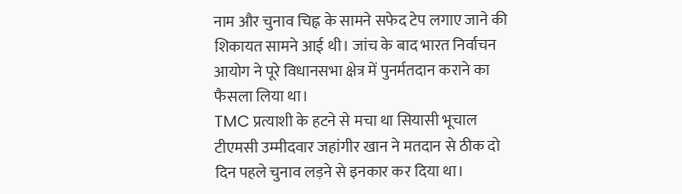नाम और चुनाव चिह्न के सामने सफेद टेप लगाए जाने की शिकायत सामने आई थी। जांच के बाद भारत निर्वाचन आयोग ने पूरे विधानसभा क्षेत्र में पुनर्मतदान कराने का फैसला लिया था।
TMC प्रत्याशी के हटने से मचा था सियासी भूचाल
टीएमसी उम्मीदवार जहांगीर खान ने मतदान से ठीक दो दिन पहले चुनाव लड़ने से इनकार कर दिया था।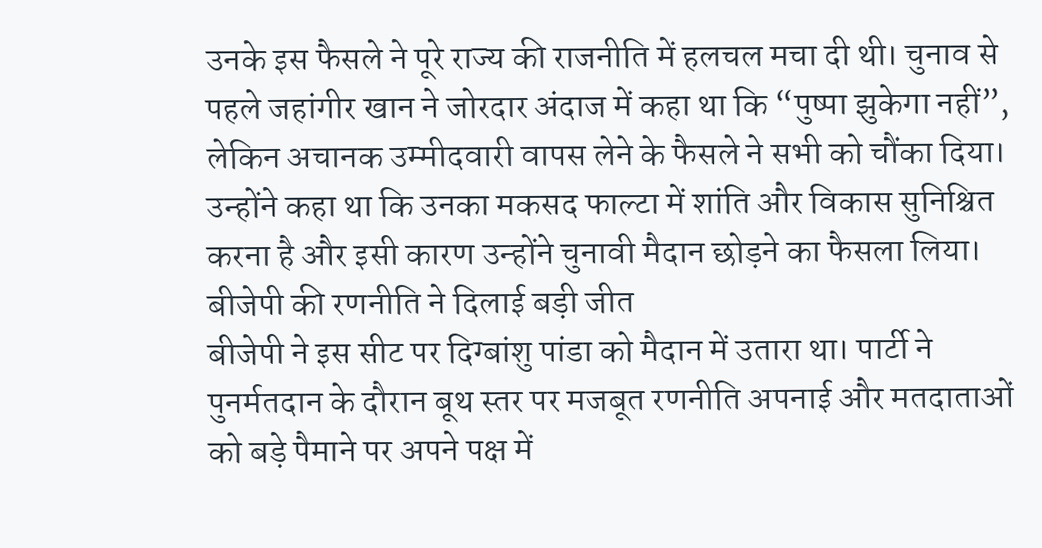उनके इस फैसले ने पूरे राज्य की राजनीति में हलचल मचा दी थी। चुनाव से पहले जहांगीर खान ने जोरदार अंदाज में कहा था कि “पुष्पा झुकेगा नहीं”, लेकिन अचानक उम्मीदवारी वापस लेने के फैसले ने सभी को चौंका दिया।
उन्होंने कहा था कि उनका मकसद फाल्टा में शांति और विकास सुनिश्चित करना है और इसी कारण उन्होंने चुनावी मैदान छोड़ने का फैसला लिया।
बीजेपी की रणनीति ने दिलाई बड़ी जीत
बीजेपी ने इस सीट पर दिग्बांशु पांडा को मैदान में उतारा था। पार्टी ने पुनर्मतदान के दौरान बूथ स्तर पर मजबूत रणनीति अपनाई और मतदाताओं को बड़े पैमाने पर अपने पक्ष में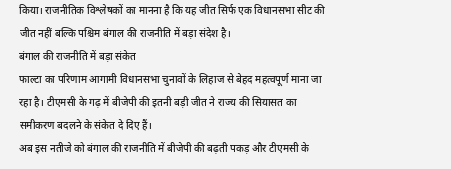किया। राजनीतिक विश्लेषकों का मानना है कि यह जीत सिर्फ एक विधानसभा सीट की जीत नहीं बल्कि पश्चिम बंगाल की राजनीति में बड़ा संदेश है।
बंगाल की राजनीति में बड़ा संकेत
फाल्टा का परिणाम आगामी विधानसभा चुनावों के लिहाज से बेहद महत्वपूर्ण माना जा रहा है। टीएमसी के गढ़ में बीजेपी की इतनी बड़ी जीत ने राज्य की सियासत का समीकरण बदलने के संकेत दे दिए हैं।
अब इस नतीजे को बंगाल की राजनीति में बीजेपी की बढ़ती पकड़ और टीएमसी के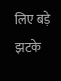लिए बड़े झटके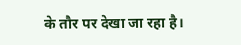के तौर पर देखा जा रहा है।